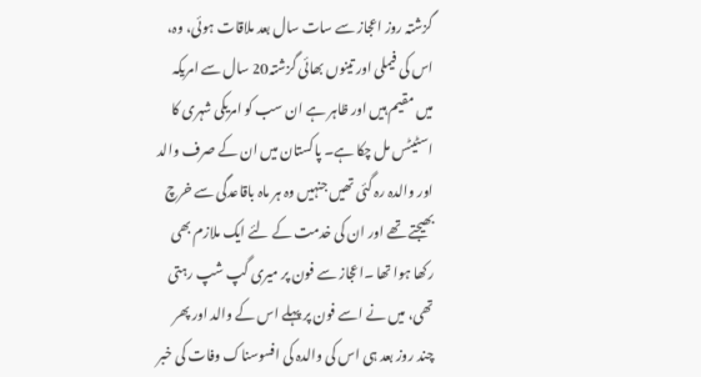گزشتہ روز اعجاز سے سات سال بعد ملاقات ہوئی، وہ، اس کی فیملی اور تینوں بھائی گزشتہ20 سال سے امریکہ میں مقیم ہیں اور ظاہر ہے ان سب کو امریکی شہری کا اسٹیٹس مل چکا ہے۔ پاکستان میں ان کے صرف والد اور والدہ رہ گئی تھیں جنہیں وہ ہر ماہ باقاعدگی سے خرچ بھیجتے تھے اور ان کی خدمت کے لئے ایک ملازم بھی رکھا ہوا تھا ۔اعجاز سے فون پر میری گپ شپ رہتی تھی، میں نے اسے فون پر پہلے اس کے والد اور پھر چند روز بعد ہی اس کی والدہ کی افسوسناک وفات کی خبر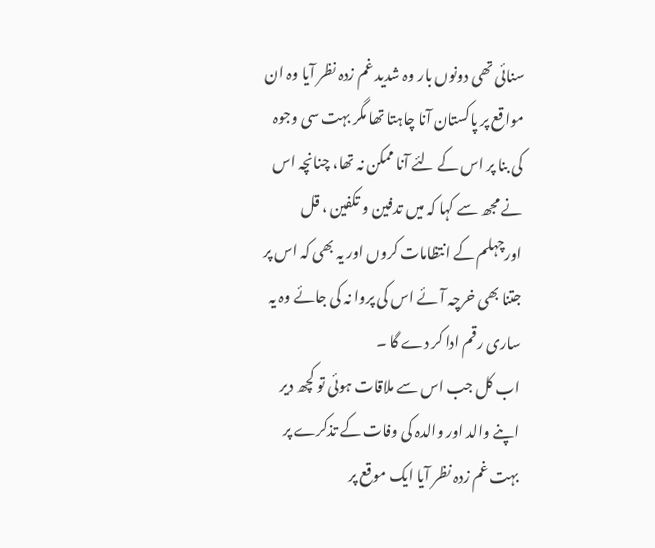سنائی تھی دونوں بار وہ شدید غم زدہ نظر آیا وہ ان مواقع پر پاکستان آنا چاہتا تھا مگر بہت سی وجوہ کی بنا پر اس کے لئے آنا ممکن نہ تھا، چنانچہ اس نے مجھ سے کہا کہ میں تدفین و تکفین ، قل اورچہلم کے انتظامات کروں اور یہ بھی کہ اس پر جتنا بھی خرچہ آئے اس کی پروا نہ کی جائے وہ یہ ساری رقم ادا کر دے گا ۔
اب کل جب اس سے ملاقات ہوئی تو کچھ دیر اپنے والد اور والدہ کی وفات کے تذکرے پر بہت غم زدہ نظر آیا ایک موقع پر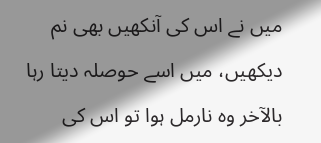میں نے اس کی آنکھیں بھی نم دیکھیں، میں اسے حوصلہ دیتا رہا بالآخر وہ نارمل ہوا تو اس کی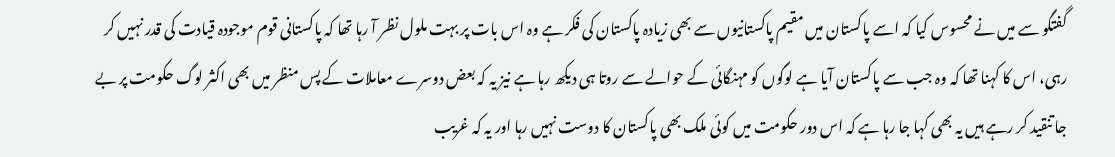گفتگو سے میں نے محسوس کیا کہ اسے پاکستان میں مقیم پاکستانیوں سے بھی زیادہ پاکستان کی فکر ہے وہ اس بات پر بہت ملول نظر آ رہا تھا کہ پاکستانی قوم موجودہ قیادت کی قدر نہیں کر رہی، اس کا کہنا تھا کہ وہ جب سے پاکستان آیا ہے لوگوں کو مہنگائی کے حوالے سے روتا ہی دیکھ رہا ہے نیز یہ کہ بعض دوسرے معاملات کے پس منظر میں بھی اکثر لوگ حکومت پر بے جا تنقید کر رہے ہیں یہ بھی کہا جا رہا ہے کہ اس دور حکومت میں کوئی ملک بھی پاکستان کا دوست نہیں رہا اور یہ کہ غریب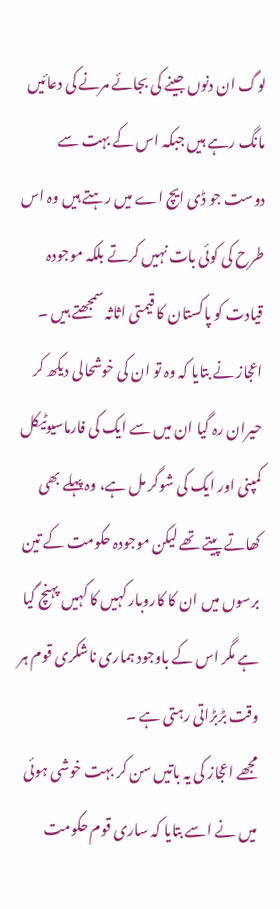لوگ ان دنوں جینے کی بجائے مرنے کی دعائیں مانگ رہے ہیں جبکہ اس کے بہت سے دوست جو ڈی ایچ اے میں رہتے ہیں وہ اس طرح کی کوئی بات نہیں کرتے بلکہ موجودہ قیادت کو پاکستان کا قیمتی اثاثہ سمجھتے ہیں ۔ اعجاز نے بتایا کہ وہ تو ان کی خوشحالی دیکھ کر حیران رہ گیا ان میں سے ایک کی فارماسیوٹیکل کمپنی اور ایک کی شوگر مل ہے، وہ پہلے بھی کھاتے پیتے تھے لیکن موجودہ حکومت کے تین برسوں میں ان کا کاروبار کہیں کا کہیں پہنچ گیا ہے مگر اس کے باوجود ہماری ناشکری قوم ہر وقت بڑبڑاتی رہتی ہے ۔
مجھے اعجاز کی یہ باتیں سن کر بہت خوشی ہوئی میں نے اسے بتایا کہ ساری قوم حکومت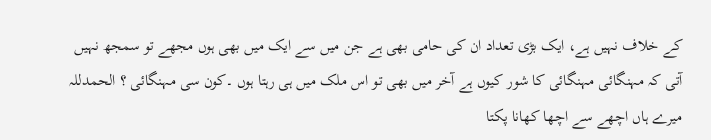کے خلاف نہیں ہے، ایک بڑی تعداد ان کی حامی بھی ہے جن میں سے ایک میں بھی ہوں مجھے تو سمجھ نہیں آتی کہ مہنگائی مہنگائی کا شور کیوں ہے آخر میں بھی تو اس ملک میں ہی رہتا ہوں ۔کون سی مہنگائی ؟ الحمدللہ میرے ہاں اچھے سے اچھا کھانا پکتا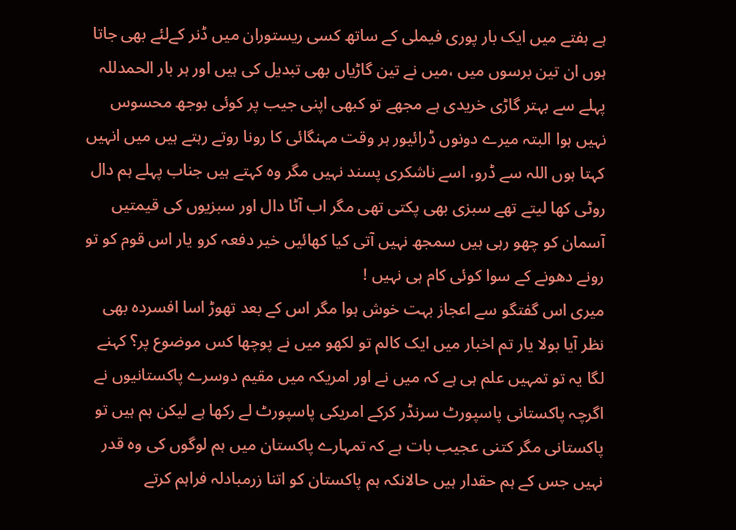ہے ہفتے میں ایک بار پوری فیملی کے ساتھ کسی ریستوران میں ڈنر کےلئے بھی جاتا ہوں ان تین برسوں میں ،میں نے تین گاڑیاں بھی تبدیل کی ہیں اور ہر بار الحمدللہ پہلے سے بہتر گاڑی خریدی ہے مجھے تو کبھی اپنی جیب پر کوئی بوجھ محسوس نہیں ہوا البتہ میرے دونوں ڈرائیور ہر وقت مہنگائی کا رونا روتے رہتے ہیں میں انہیں کہتا ہوں اللہ سے ڈرو، اسے ناشکری پسند نہیں مگر وہ کہتے ہیں جناب پہلے ہم دال روٹی کھا لیتے تھے سبزی بھی پکتی تھی مگر اب آٹا دال اور سبزیوں کی قیمتیں آسمان کو چھو رہی ہیں سمجھ نہیں آتی کیا کھائیں خیر دفعہ کرو یار اس قوم کو تو رونے دھونے کے سوا کوئی کام ہی نہیں !
میری اس گفتگو سے اعجاز بہت خوش ہوا مگر اس کے بعد تھوڑ اسا افسردہ بھی نظر آیا بولا یار تم اخبار میں ایک کالم تو لکھو میں نے پوچھا کس موضوع پر؟ کہنے لگا یہ تو تمہیں علم ہی ہے کہ میں نے اور امریکہ میں مقیم دوسرے پاکستانیوں نے اگرچہ پاکستانی پاسپورٹ سرنڈر کرکے امریکی پاسپورٹ لے رکھا ہے لیکن ہم ہیں تو پاکستانی مگر کتنی عجیب بات ہے کہ تمہارے پاکستان میں ہم لوگوں کی وہ قدر نہیں جس کے ہم حقدار ہیں حالانکہ ہم پاکستان کو اتنا زرمبادلہ فراہم کرتے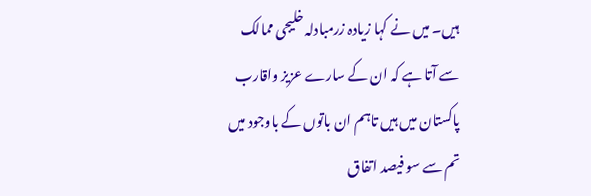ہیں۔ میں نے کہا زیادہ زرمبادلہ خلیجی ممالک سے آتا ہے کہ ان کے سارے عزیز واقارب پاکستان میں ہیں تاہم ان باتوں کے باوجود میں تم سے سو فیصد اتفاق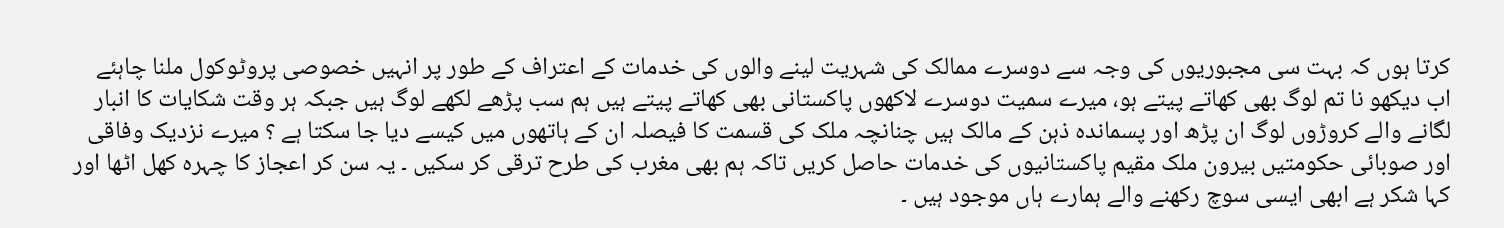کرتا ہوں کہ بہت سی مجبوریوں کی وجہ سے دوسرے ممالک کی شہریت لینے والوں کی خدمات کے اعتراف کے طور پر انہیں خصوصی پروٹوکول ملنا چاہئے اب دیکھو نا تم لوگ بھی کھاتے پیتے ہو، میرے سمیت دوسرے لاکھوں پاکستانی بھی کھاتے پیتے ہیں ہم سب پڑھے لکھے لوگ ہیں جبکہ ہر وقت شکایات کا انبار لگانے والے کروڑوں لوگ ان پڑھ اور پسماندہ ذہن کے مالک ہیں چنانچہ ملک کی قسمت کا فیصلہ ان کے ہاتھوں میں کیسے دیا جا سکتا ہے ؟ میرے نزدیک وفاقی اور صوبائی حکومتیں بیرون ملک مقیم پاکستانیوں کی خدمات حاصل کریں تاکہ ہم بھی مغرب کی طرح ترقی کر سکیں ۔ یہ سن کر اعجاز کا چہرہ کھل اٹھا اور کہا شکر ہے ابھی ایسی سوچ رکھنے والے ہمارے ہاں موجود ہیں ۔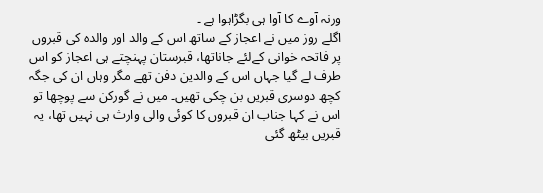ورنہ آوے کا آوا ہی بگڑاہوا ہے ۔
اگلے روز میں نے اعجاز کے ساتھ اس کے والد اور والدہ کی قبروں پر فاتحہ خوانی کےلئے جاناتھا، قبرستان پہنچتے ہی اعجاز کو اس طرف لے گیا جہاں اس کے والدین دفن تھے مگر وہاں ان کی جگہ کچھ دوسری قبریں بن چکی تھیں۔ میں نے گورکن سے پوچھا تو اس نے کہا جناب ان قبروں کا کوئی والی وارث ہی نہیں تھا، یہ قبریں بیٹھ گئی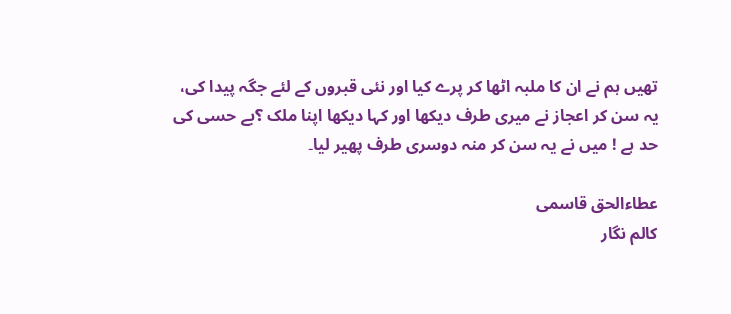تھیں ہم نے ان کا ملبہ اٹھا کر پرے کیا اور نئی قبروں کے لئے جگہ پیدا کی، یہ سن کر اعجاز نے میری طرف دیکھا اور کہا دیکھا اپنا ملک ؟بے حسی کی حد ہے ! میں نے یہ سن کر منہ دوسری طرف پھیر لیا۔

عطاءالحق قاسمی
کالم نگار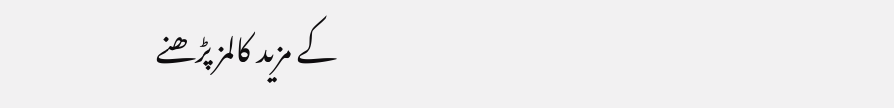کے مزید کالمز پڑھنے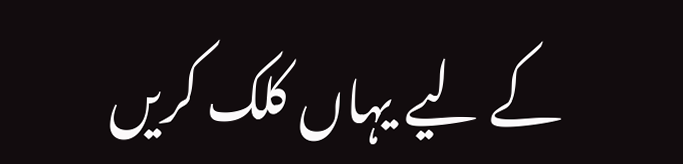کے لیے یہاں کلک کریں